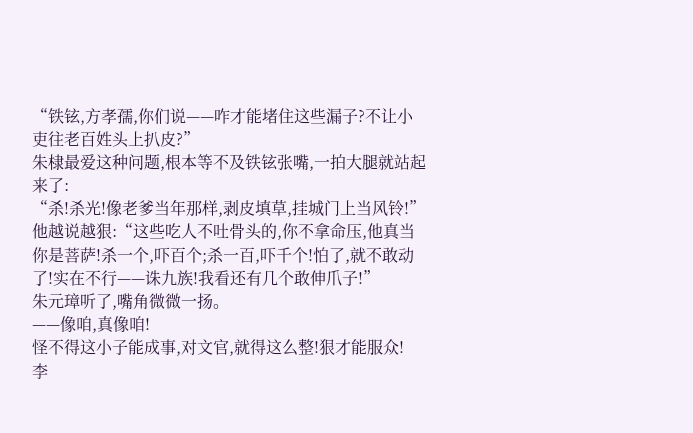“铁铉,方孝孺,你们说——咋才能堵住这些漏子?不让小吏往老百姓头上扒皮?”
朱棣最爱这种问题,根本等不及铁铉张嘴,一拍大腿就站起来了:
“杀!杀光!像老爹当年那样,剥皮填草,挂城门上当风铃!”
他越说越狠:“这些吃人不吐骨头的,你不拿命压,他真当你是菩萨!杀一个,吓百个;杀一百,吓千个!怕了,就不敢动了!实在不行——诛九族!我看还有几个敢伸爪子!”
朱元璋听了,嘴角微微一扬。
——像咱,真像咱!
怪不得这小子能成事,对文官,就得这么整!狠才能服众!
李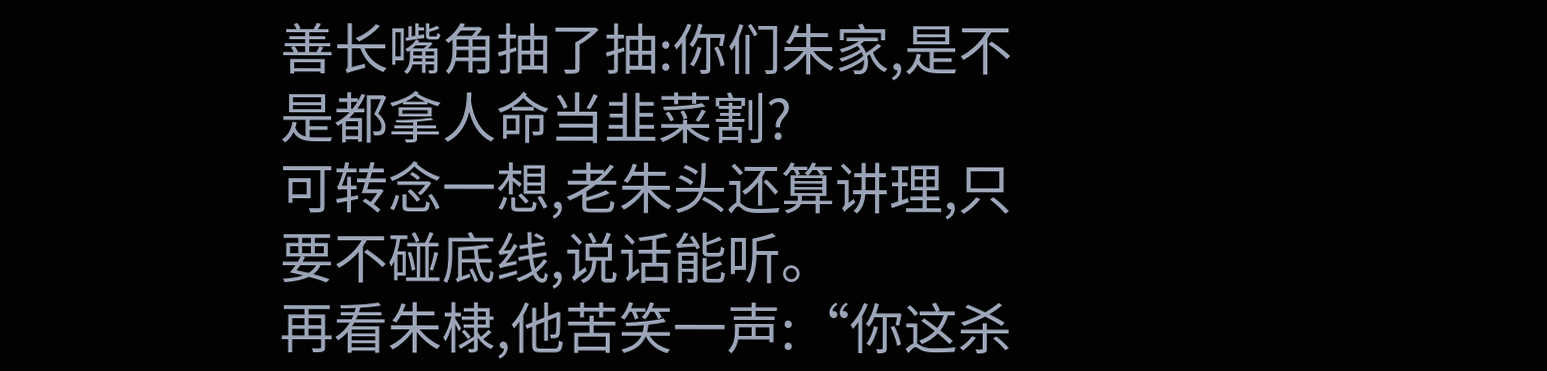善长嘴角抽了抽:你们朱家,是不是都拿人命当韭菜割?
可转念一想,老朱头还算讲理,只要不碰底线,说话能听。
再看朱棣,他苦笑一声:“你这杀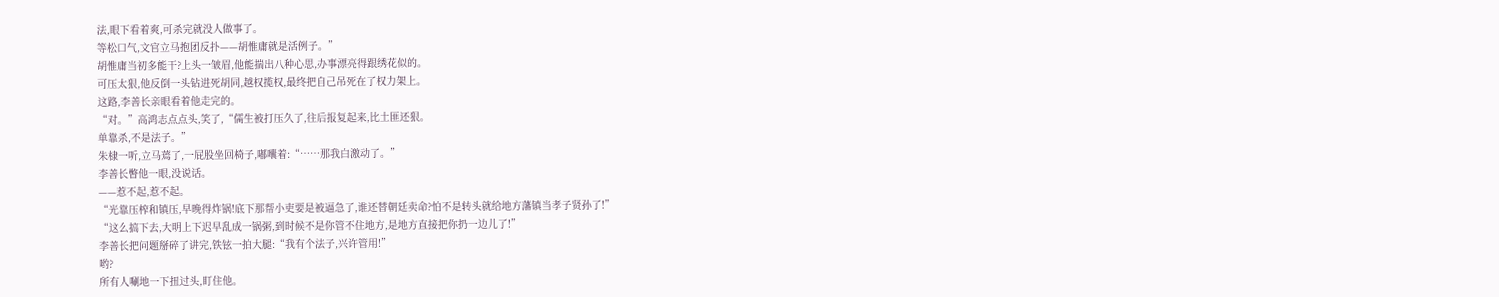法,眼下看着爽,可杀完就没人做事了。
等松口气,文官立马抱团反扑——胡惟庸就是活例子。”
胡惟庸当初多能干?上头一皱眉,他能揣出八种心思,办事漂亮得跟绣花似的。
可压太狠,他反倒一头钻进死胡同,越权揽权,最终把自己吊死在了权力架上。
这路,李善长亲眼看着他走完的。
“对。”高鸿志点点头,笑了,“儒生被打压久了,往后报复起来,比土匪还狠。
单靠杀,不是法子。”
朱棣一听,立马蔫了,一屁股坐回椅子,嘟囔着:“……那我白激动了。”
李善长瞥他一眼,没说话。
——惹不起,惹不起。
“光靠压榨和镇压,早晚得炸锅!底下那帮小吏要是被逼急了,谁还替朝廷卖命?怕不是转头就给地方藩镇当孝子贤孙了!”
“这么搞下去,大明上下迟早乱成一锅粥,到时候不是你管不住地方,是地方直接把你扔一边儿了!”
李善长把问题掰碎了讲完,铁铉一拍大腿:“我有个法子,兴许管用!”
哟?
所有人唰地一下扭过头,盯住他。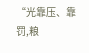“光靠压、靠罚,粮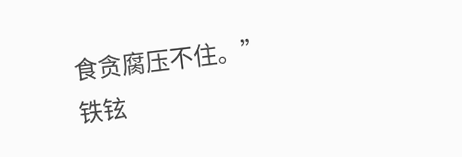食贪腐压不住。”
铁铉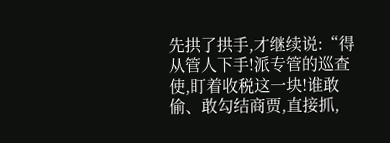先拱了拱手,才继续说:“得从管人下手!派专管的巡查使,盯着收税这一块!谁敢偷、敢勾结商贾,直接抓,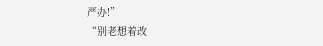严办!”
“别老想着改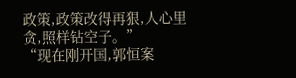政策,政策改得再狠,人心里贪,照样钻空子。”
“现在刚开国,郭恒案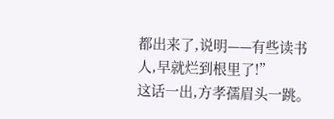都出来了,说明——有些读书人,早就烂到根里了!”
这话一出,方孝孺眉头一跳。